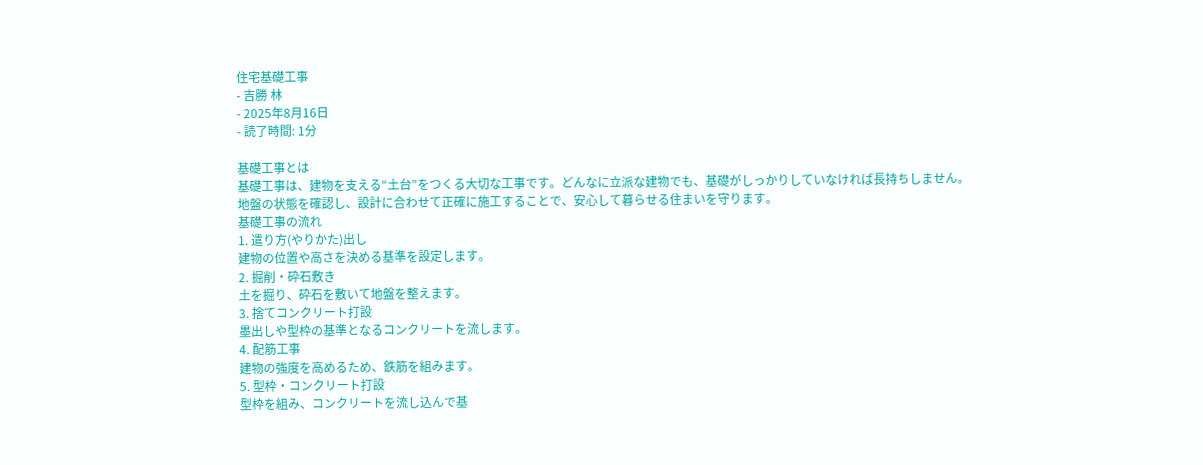住宅基礎工事
- 吉勝 林
- 2025年8月16日
- 読了時間: 1分

基礎工事とは
基礎工事は、建物を支える“土台”をつくる大切な工事です。どんなに立派な建物でも、基礎がしっかりしていなければ長持ちしません。
地盤の状態を確認し、設計に合わせて正確に施工することで、安心して暮らせる住まいを守ります。
基礎工事の流れ
1. 遣り方(やりかた)出し
建物の位置や高さを決める基準を設定します。
2. 掘削・砕石敷き
土を掘り、砕石を敷いて地盤を整えます。
3. 捨てコンクリート打設
墨出しや型枠の基準となるコンクリートを流します。
4. 配筋工事
建物の強度を高めるため、鉄筋を組みます。
5. 型枠・コンクリート打設
型枠を組み、コンクリートを流し込んで基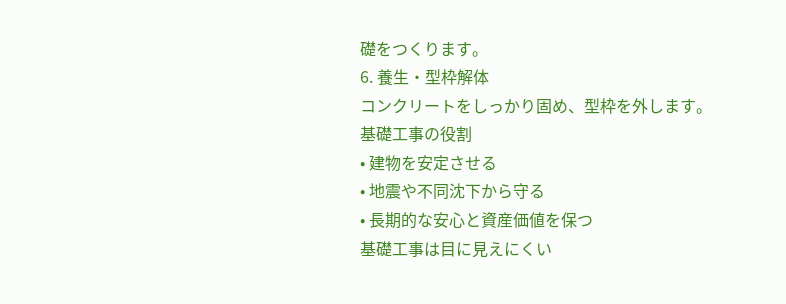礎をつくります。
6. 養生・型枠解体
コンクリートをしっかり固め、型枠を外します。
基礎工事の役割
• 建物を安定させる
• 地震や不同沈下から守る
• 長期的な安心と資産価値を保つ
基礎工事は目に見えにくい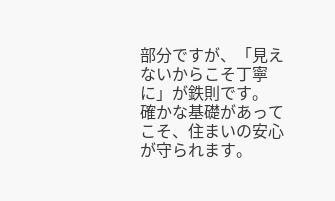部分ですが、「見えないからこそ丁寧に」が鉄則です。
確かな基礎があってこそ、住まいの安心が守られます。